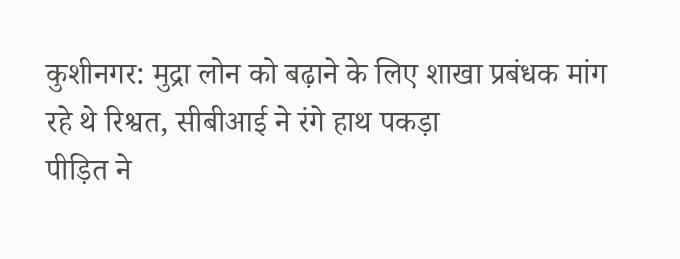कुशीनगर: मुद्रा लोन को बढ़ाने के लिए शाखा प्रबंधक मांग रहे थे रिश्वत, सीबीआई ने रंगे हाथ पकड़ा
पीड़ित ने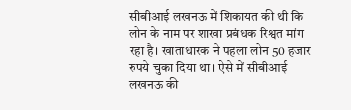सीबीआई लखनऊ में शिकायत की थी कि लोन के नाम पर शाखा प्रबंधक रिश्वत मांग रहा है। खाताधारक ने पहला लोन 50 हजार रुपये चुका दिया था। ऐसे में सीबीआई लखनऊ की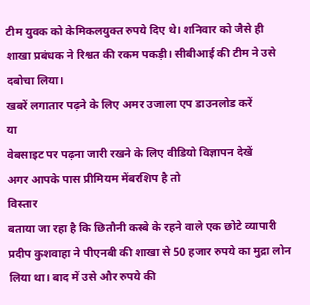टीम युवक को केमिकलयुक्त रुपये दिए थे। शनिवार को जैसे ही शाखा प्रबंधक ने रिश्वत की रकम पकड़ी। सीबीआई की टीम ने उसे दबोचा लिया।
खबरें लगातार पढ़ने के लिए अमर उजाला एप डाउनलोड करें
या
वेबसाइट पर पढ़ना जारी रखने के लिए वीडियो विज्ञापन देखें
अगर आपके पास प्रीमियम मेंबरशिप है तो
विस्तार
बताया जा रहा है कि छितौनी कस्बे के रहने वाले एक छोटे व्यापारी प्रदीप कुशवाहा ने पीएनबी की शाखा से 50 हजार रुपये का मुद्रा लोन लिया था। बाद में उसे और रुपये की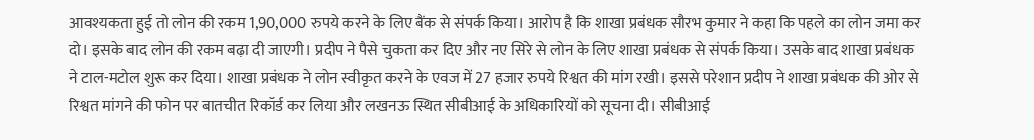आवश्यकता हुई तो लोन की रकम 1,90,000 रुपये करने के लिए बैंक से संपर्क किया। आरोप है कि शाखा प्रबंधक सौरभ कुमार ने कहा कि पहले का लोन जमा कर दो। इसके बाद लोन की रकम बढ़ा दी जाएगी। प्रदीप ने पैसे चुकता कर दिए और नए सिरे से लोन के लिए शाखा प्रबंधक से संपर्क किया। उसके बाद शाखा प्रबंधक ने टाल-मटोल शुरू कर दिया। शाखा प्रबंधक ने लोन स्वीकृत करने के एवज में 27 हजार रुपये रिश्वत की मांग रखी। इससे परेशान प्रदीप ने शाखा प्रबंधक की ओर से रिश्वत मांगने की फोन पर बातचीत रिकॉर्ड कर लिया और लखनऊ स्थित सीबीआई के अधिकारियों को सूचना दी। सीबीआई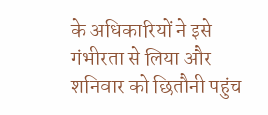के अधिकारियों ने इसे गंभीरता से लिया और शनिवार को छितौनी पहुंच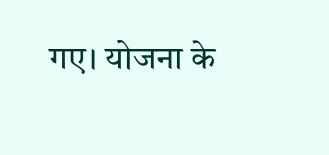गए। योजना के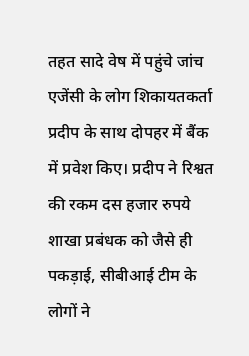तहत सादे वेष में पहुंचे जांच एजेंसी के लोग शिकायतकर्ता प्रदीप के साथ दोपहर में बैंक में प्रवेश किए। प्रदीप ने रिश्वत की रकम दस हजार रुपये शाखा प्रबंधक को जैसे ही पकड़ाई, सीबीआई टीम के लोगों ने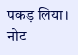पकड़ लिया। नोट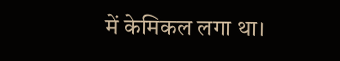में केमिकल लगा था।